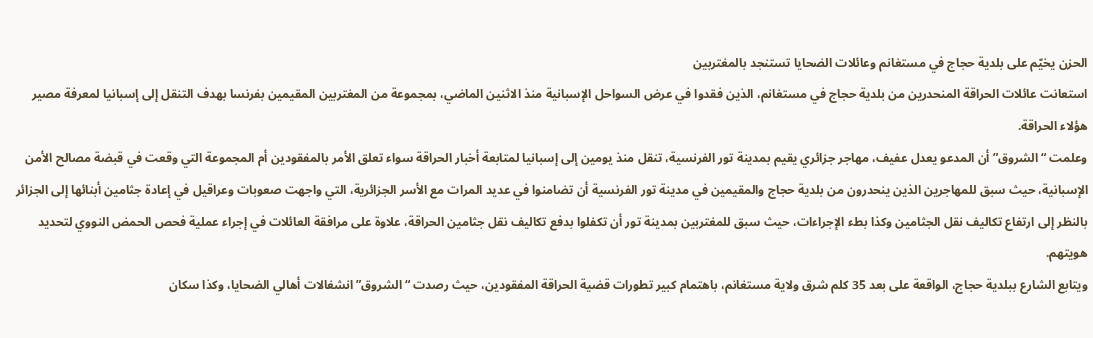الحزن يخيّم على بلدية حجاج في مستغانم وعائلات الضحايا تستنجد بالمغتربين
استعانت عائلات الحراقة المنحدرين من بلدية حجاج في مستغانم، الذين فقدوا في عرض السواحل الإسبانية منذ الاثنين الماضي، بمجموعة من المغتربين المقيمين بفرنسا بهدف التنقل إلى إسبانيا لمعرفة مصير هؤلاء الحراقة.
وعلمت “الشروق” أن المدعو يعدل عفيف، مهاجر جزائري يقيم بمدينة تور الفرنسية، تنقل منذ يومين إلى إسبانيا لمتابعة أخبار الحراقة سواء تعلق الأمر بالمفقودين أم المجموعة التي وقعت في قبضة مصالح الأمن الإسبانية، حيث سبق للمهاجرين الذين ينحدرون من بلدية حجاج والمقيمين في مدينة تور الفرنسية أن تضامنوا في عديد المرات مع الأسر الجزائرية، التي واجهت صعوبات وعراقيل في إعادة جثامين أبنائها إلى الجزائر بالنظر إلى ارتفاع تكاليف نقل الجثامين وكذا بطء الإجراءات، حيث سبق للمغتربين بمدينة تور أن تكفلوا بدفع تكاليف نقل جثامين الحراقة، علاوة على مرافقة العائلات في إجراء عملية فحص الحمض النووي لتحديد هويتهم.
ويتابع الشارع ببلدية حجاج، الواقعة على بعد 35 كلم شرق ولاية مستغانم، باهتمام كبير تطورات قضية الحراقة المفقودين، حيث رصدت “الشروق” انشغالات أهالي الضحايا، وكذا سكان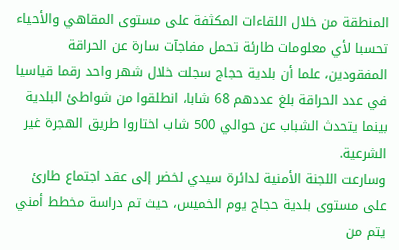المنطقة من خلال اللقاءات المكثفة على مستوى المقاهي والأحياء تحسبا لأي معلومات طارئة تحمل مفاجآت سارة عن الحراقة المفقودين، علما أن بلدية حجاج سجلت خلال شهر واحد رقما قياسيا في عدد الحراقة بلغ عددهم 68 شابا، انطلقوا من شواطئ البلدية بينما يتحدث الشباب عن حوالي 500 شاب اختاروا طريق الهجرة غير الشرعية.
وسارعت اللجنة الأمنية لدائرة سيدي لخضر إلى عقد اجتماع طارئ على مستوى بلدية حجاج يوم الخميس، حيث تم دراسة مخطط أمني يتم من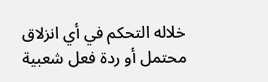خلاله التحكم في أي انزلاق محتمل أو ردة فعل شعبية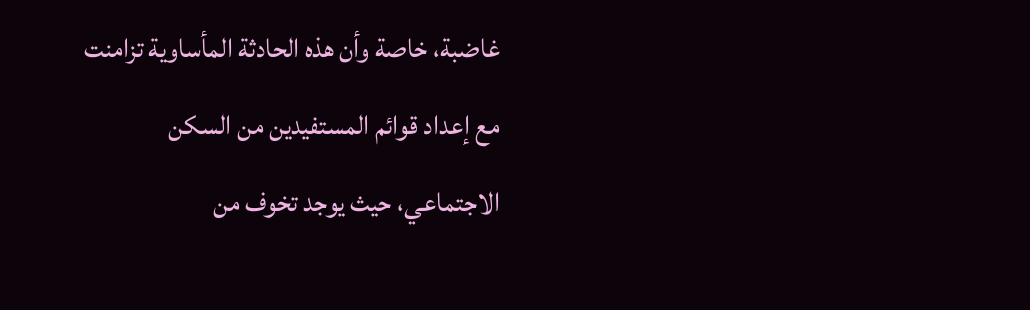غاضبة، خاصة وأن هذه الحادثة المأساوية تزامنت مع إعداد قوائم المستفيدين من السكن الاجتماعي، حيث يوجد تخوف من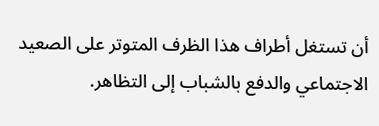أن تستغل أطراف هذا الظرف المتوتر على الصعيد الاجتماعي والدفع بالشباب إلى التظاهر.